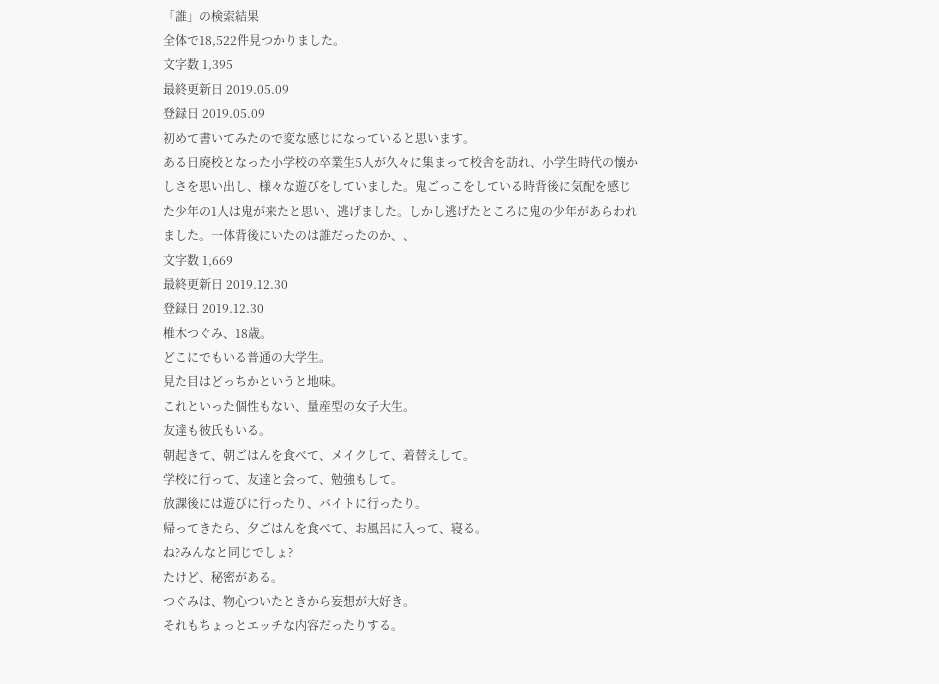「誰」の検索結果
全体で18,522件見つかりました。
文字数 1,395
最終更新日 2019.05.09
登録日 2019.05.09
初めて書いてみたので変な感じになっていると思います。
ある日廃校となった小学校の卒業生5人が久々に集まって校舎を訪れ、小学生時代の懐かしさを思い出し、様々な遊びをしていました。鬼ごっこをしている時背後に気配を感じた少年の1人は鬼が来たと思い、逃げました。しかし逃げたところに鬼の少年があらわれました。一体背後にいたのは誰だったのか、、
文字数 1,669
最終更新日 2019.12.30
登録日 2019.12.30
椎木つぐみ、18歳。
どこにでもいる普通の大学生。
見た目はどっちかというと地味。
これといった個性もない、量産型の女子大生。
友達も彼氏もいる。
朝起きて、朝ごはんを食べて、メイクして、着替えして。
学校に行って、友達と会って、勉強もして。
放課後には遊びに行ったり、バイトに行ったり。
帰ってきたら、夕ごはんを食べて、お風呂に入って、寝る。
ね?みんなと同じでしょ?
たけど、秘密がある。
つぐみは、物心ついたときから妄想が大好き。
それもちょっとエッチな内容だったりする。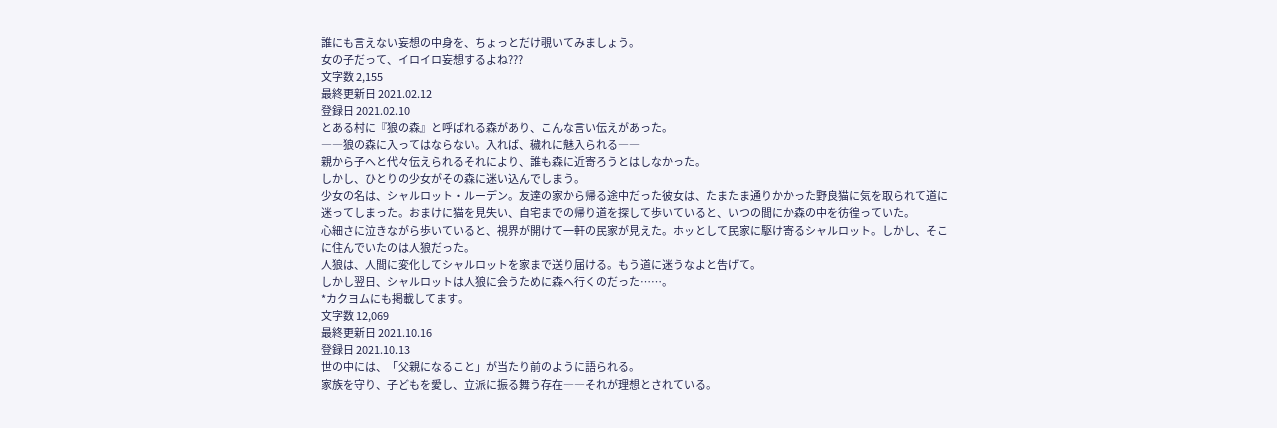誰にも言えない妄想の中身を、ちょっとだけ覗いてみましょう。
女の子だって、イロイロ妄想するよね???
文字数 2,155
最終更新日 2021.02.12
登録日 2021.02.10
とある村に『狼の森』と呼ばれる森があり、こんな言い伝えがあった。
――狼の森に入ってはならない。入れば、穢れに魅入られる――
親から子へと代々伝えられるそれにより、誰も森に近寄ろうとはしなかった。
しかし、ひとりの少女がその森に迷い込んでしまう。
少女の名は、シャルロット・ルーデン。友達の家から帰る途中だった彼女は、たまたま通りかかった野良猫に気を取られて道に迷ってしまった。おまけに猫を見失い、自宅までの帰り道を探して歩いていると、いつの間にか森の中を彷徨っていた。
心細さに泣きながら歩いていると、視界が開けて一軒の民家が見えた。ホッとして民家に駆け寄るシャルロット。しかし、そこに住んでいたのは人狼だった。
人狼は、人間に変化してシャルロットを家まで送り届ける。もう道に迷うなよと告げて。
しかし翌日、シャルロットは人狼に会うために森へ行くのだった……。
*カクヨムにも掲載してます。
文字数 12,069
最終更新日 2021.10.16
登録日 2021.10.13
世の中には、「父親になること」が当たり前のように語られる。
家族を守り、子どもを愛し、立派に振る舞う存在――それが理想とされている。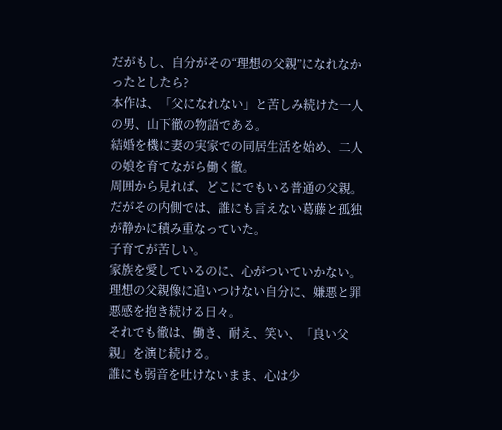だがもし、自分がその“理想の父親”になれなかったとしたら?
本作は、「父になれない」と苦しみ続けた一人の男、山下徹の物語である。
結婚を機に妻の実家での同居生活を始め、二人の娘を育てながら働く徹。
周囲から見れば、どこにでもいる普通の父親。
だがその内側では、誰にも言えない葛藤と孤独が静かに積み重なっていた。
子育てが苦しい。
家族を愛しているのに、心がついていかない。
理想の父親像に追いつけない自分に、嫌悪と罪悪感を抱き続ける日々。
それでも徹は、働き、耐え、笑い、「良い父親」を演じ続ける。
誰にも弱音を吐けないまま、心は少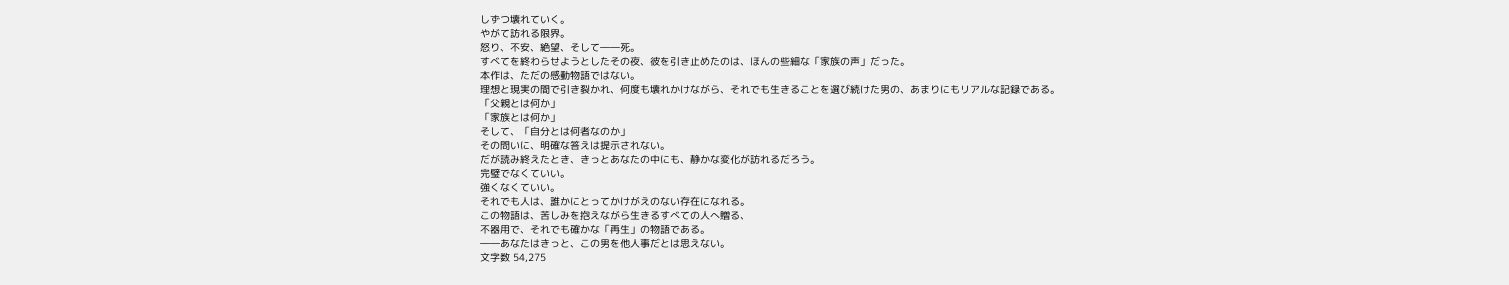しずつ壊れていく。
やがて訪れる限界。
怒り、不安、絶望、そして――死。
すべてを終わらせようとしたその夜、彼を引き止めたのは、ほんの些細な「家族の声」だった。
本作は、ただの感動物語ではない。
理想と現実の間で引き裂かれ、何度も壊れかけながら、それでも生きることを選び続けた男の、あまりにもリアルな記録である。
「父親とは何か」
「家族とは何か」
そして、「自分とは何者なのか」
その問いに、明確な答えは提示されない。
だが読み終えたとき、きっとあなたの中にも、静かな変化が訪れるだろう。
完璧でなくていい。
強くなくていい。
それでも人は、誰かにとってかけがえのない存在になれる。
この物語は、苦しみを抱えながら生きるすべての人へ贈る、
不器用で、それでも確かな「再生」の物語である。
――あなたはきっと、この男を他人事だとは思えない。
文字数 54,275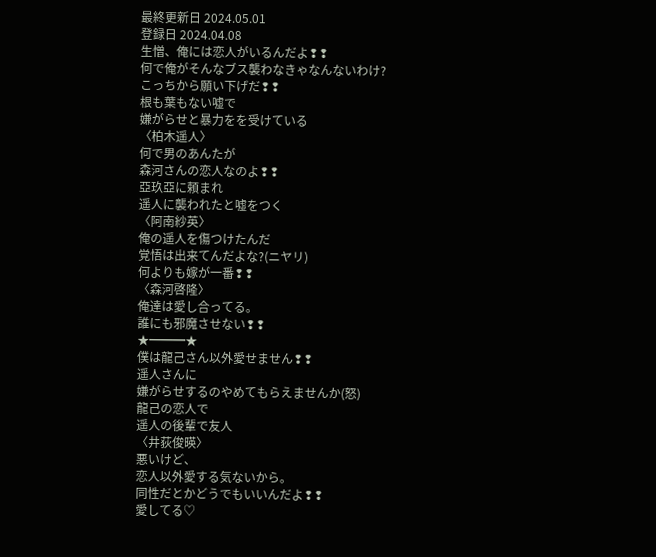最終更新日 2024.05.01
登録日 2024.04.08
生憎、俺には恋人がいるんだよ❢❢
何で俺がそんなブス襲わなきゃなんないわけ?
こっちから願い下げだ❢❢
根も葉もない嘘で
嫌がらせと暴力をを受けている
〈柏木遥人〉
何で男のあんたが
森河さんの恋人なのよ❢❢
亞玖亞に頼まれ
遥人に襲われたと嘘をつく
〈阿南紗英〉
俺の遥人を傷つけたんだ
覚悟は出来てんだよな?(ニヤリ)
何よりも嫁が一番❢❢
〈森河啓隆〉
俺達は愛し合ってる。
誰にも邪魔させない❢❢
★━━━★
僕は龍己さん以外愛せません❢❢
遥人さんに
嫌がらせするのやめてもらえませんか(怒)
龍己の恋人で
遥人の後輩で友人
〈井荻俊暎〉
悪いけど、
恋人以外愛する気ないから。
同性だとかどうでもいいんだよ❢❢
愛してる♡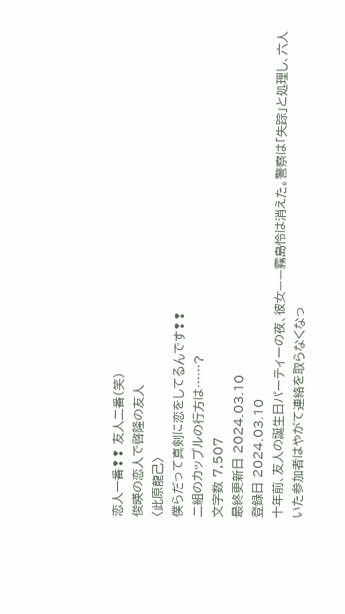恋人一番❢❢ 友人二番(笑)
俊暎の恋人で啓隆の友人
〈此原龍己〉
僕らだって真剣に恋をしてるんです❢❢
二組のカップルの行方は……?
文字数 7,507
最終更新日 2024.03.10
登録日 2024.03.10
十年前、友人の誕生日パーティーの夜、彼女——霧島怜は消えた。警察は「失踪」と処理し、六人いた参加者はやがて連絡を取らなくなっ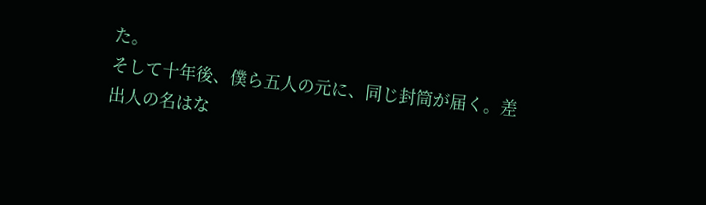た。
そして十年後、僕ら五人の元に、同じ封筒が届く。差出人の名はな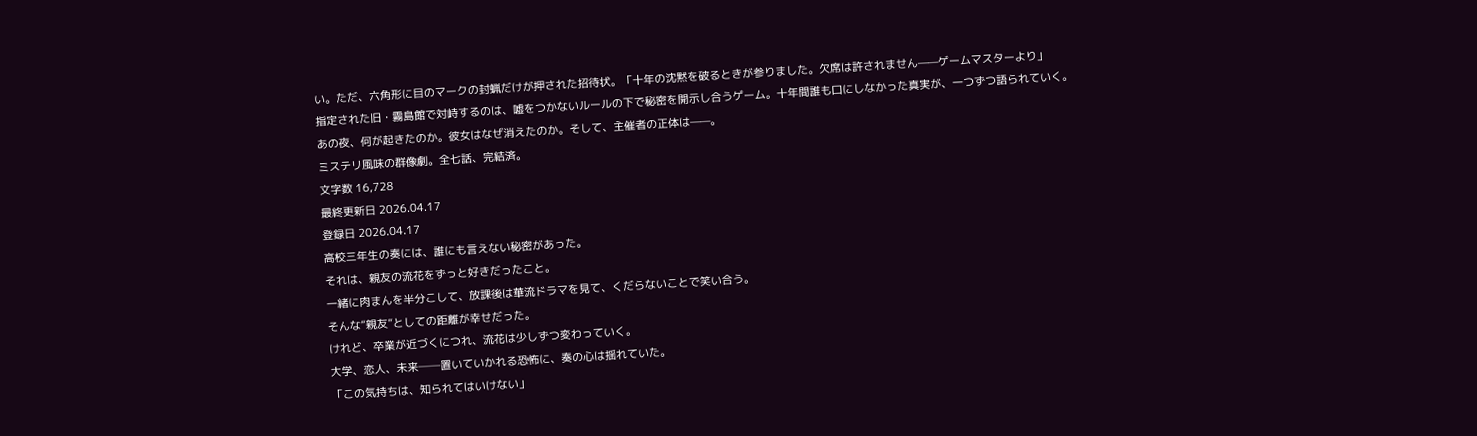い。ただ、六角形に目のマークの封蝋だけが押された招待状。「十年の沈黙を破るときが参りました。欠席は許されません——ゲームマスターより」
指定された旧・霧島館で対峙するのは、嘘をつかないルールの下で秘密を開示し合うゲーム。十年間誰も口にしなかった真実が、一つずつ語られていく。
あの夜、何が起きたのか。彼女はなぜ消えたのか。そして、主催者の正体は——。
ミステリ風味の群像劇。全七話、完結済。
文字数 16,728
最終更新日 2026.04.17
登録日 2026.04.17
高校三年生の奏には、誰にも言えない秘密があった。
それは、親友の流花をずっと好きだったこと。
一緒に肉まんを半分こして、放課後は華流ドラマを見て、くだらないことで笑い合う。
そんな“親友”としての距離が幸せだった。
けれど、卒業が近づくにつれ、流花は少しずつ変わっていく。
大学、恋人、未来──置いていかれる恐怖に、奏の心は揺れていた。
「この気持ちは、知られてはいけない」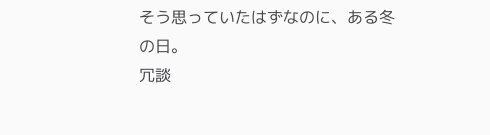そう思っていたはずなのに、ある冬の日。
冗談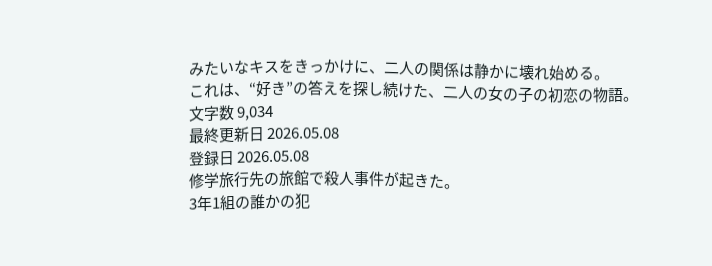みたいなキスをきっかけに、二人の関係は静かに壊れ始める。
これは、“好き”の答えを探し続けた、二人の女の子の初恋の物語。
文字数 9,034
最終更新日 2026.05.08
登録日 2026.05.08
修学旅行先の旅館で殺人事件が起きた。
3年1組の誰かの犯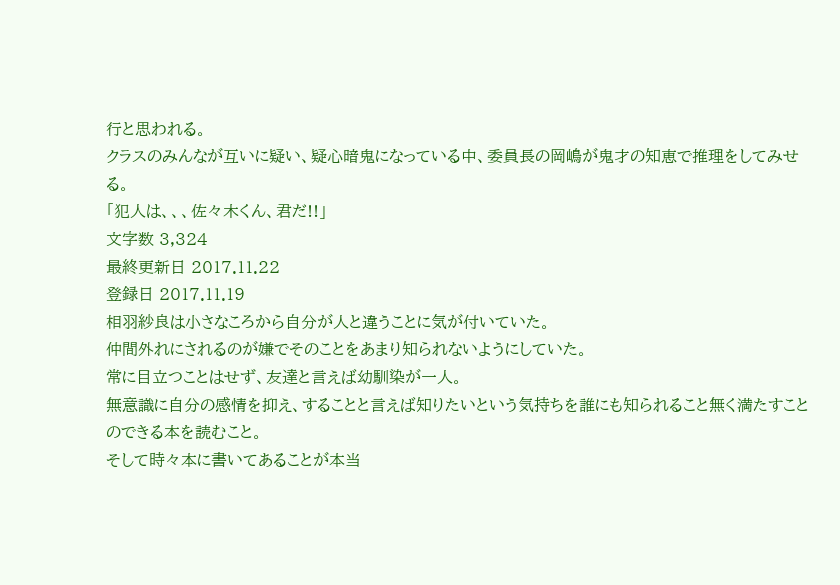行と思われる。
クラスのみんなが互いに疑い、疑心暗鬼になっている中、委員長の岡嶋が鬼才の知恵で推理をしてみせる。
「犯人は、、、佐々木くん、君だ!!」
文字数 3,324
最終更新日 2017.11.22
登録日 2017.11.19
相羽紗良は小さなころから自分が人と違うことに気が付いていた。
仲間外れにされるのが嫌でそのことをあまり知られないようにしていた。
常に目立つことはせず、友達と言えば幼馴染が一人。
無意識に自分の感情を抑え、することと言えば知りたいという気持ちを誰にも知られること無く満たすことのできる本を読むこと。
そして時々本に書いてあることが本当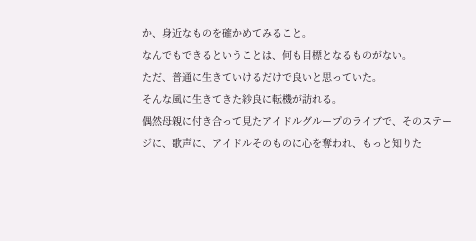か、身近なものを確かめてみること。
なんでもできるということは、何も目標となるものがない。
ただ、普通に生きていけるだけで良いと思っていた。
そんな風に生きてきた紗良に転機が訪れる。
偶然母親に付き合って見たアイドルグループのライブで、そのステージに、歌声に、アイドルそのものに心を奪われ、もっと知りた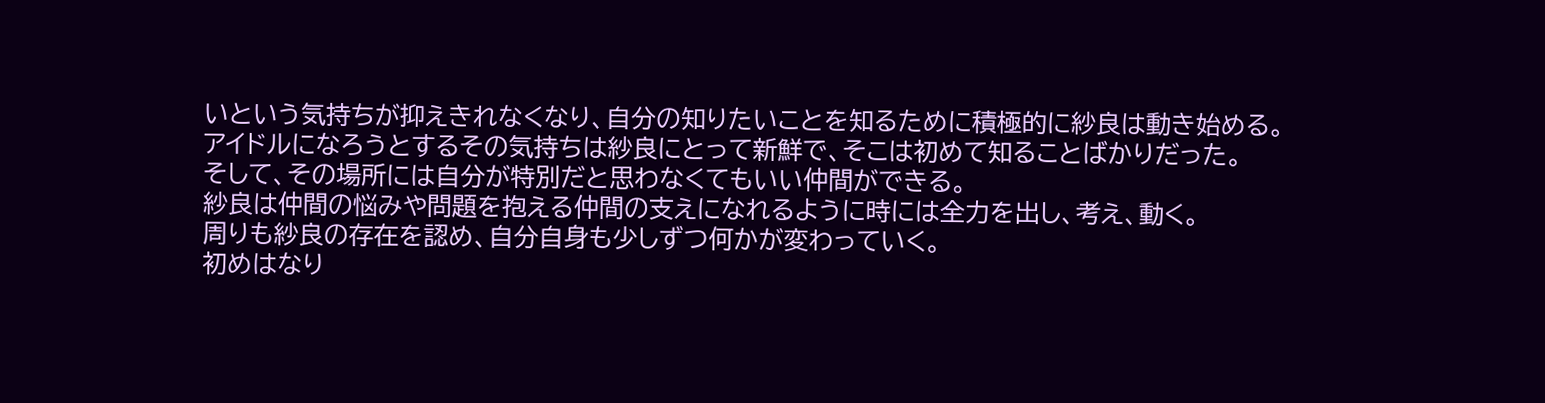いという気持ちが抑えきれなくなり、自分の知りたいことを知るために積極的に紗良は動き始める。
アイドルになろうとするその気持ちは紗良にとって新鮮で、そこは初めて知ることばかりだった。
そして、その場所には自分が特別だと思わなくてもいい仲間ができる。
紗良は仲間の悩みや問題を抱える仲間の支えになれるように時には全力を出し、考え、動く。
周りも紗良の存在を認め、自分自身も少しずつ何かが変わっていく。
初めはなり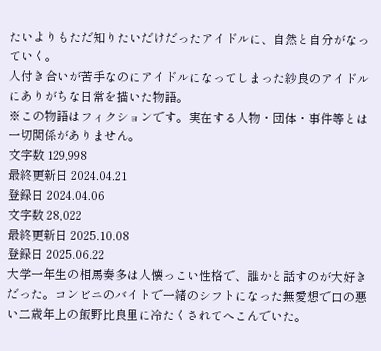たいよりもただ知りたいだけだったアイドルに、自然と自分がなっていく。
人付き合いが苦手なのにアイドルになってしまった紗良のアイドルにありがちな日常を描いた物語。
※この物語はフィクションです。実在する人物・団体・事件等とは一切関係がありません。
文字数 129,998
最終更新日 2024.04.21
登録日 2024.04.06
文字数 28,022
最終更新日 2025.10.08
登録日 2025.06.22
大学一年生の相馬奏多は人懐っこい性格で、誰かと話すのが大好きだった。コンビニのバイトで一緒のシフトになった無愛想で口の悪い二歳年上の飯野比良里に冷たくされてへこんでいた。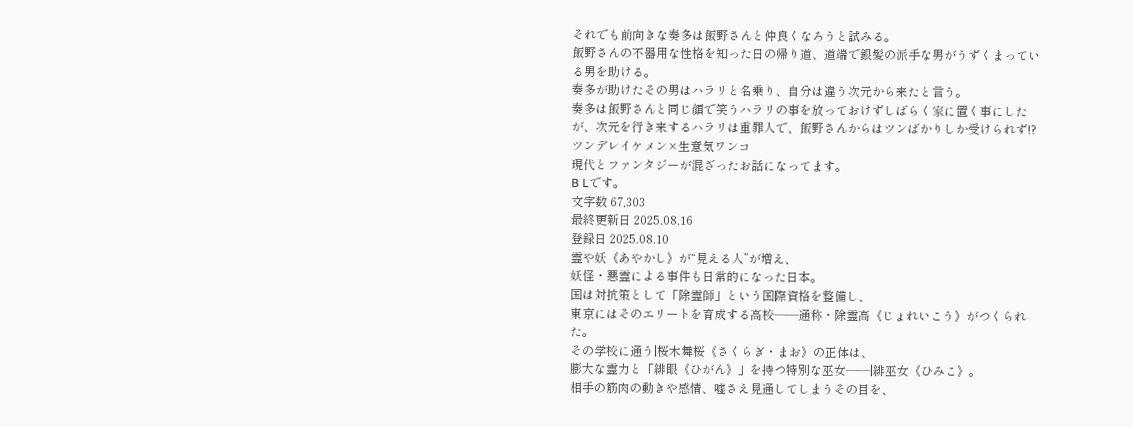それでも前向きな奏多は飯野さんと仲良くなろうと試みる。
飯野さんの不器用な性格を知った日の帰り道、道端で銀髪の派手な男がうずくまっている男を助ける。
奏多が助けたその男はハラリと名乗り、自分は違う次元から来たと言う。
奏多は飯野さんと同じ顔で笑うハラリの事を放っておけずしばらく家に置く事にしたが、次元を行き来するハラリは重罪人で、飯野さんからはツンばかりしか受けられず!?
ツンデレイケメン×生意気ワンコ
現代とファンタジーが混ざったお話になってます。
B Lです。
文字数 67,303
最終更新日 2025.08.16
登録日 2025.08.10
霊や妖《あやかし》が“見える人”が増え、
妖怪・悪霊による事件も日常的になった日本。
国は対抗策として「除霊師」という国際資格を整備し、
東京にはそのエリートを育成する高校――通称・除霊高《じょれいこう》がつくられた。
その学校に通う|桜木舞桜《さくらぎ・まお》の正体は、
膨大な霊力と「緋眼《ひがん》」を持つ特別な巫女――|緋巫女《ひみこ》。
相手の筋肉の動きや感情、嘘さえ見通してしまうその目を、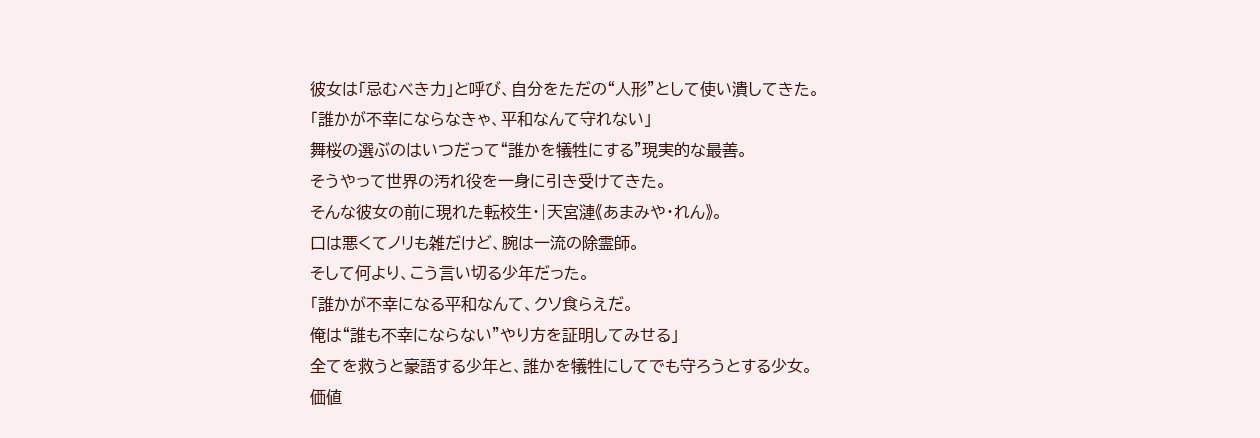彼女は「忌むべき力」と呼び、自分をただの“人形”として使い潰してきた。
「誰かが不幸にならなきゃ、平和なんて守れない」
舞桜の選ぶのはいつだって“誰かを犠牲にする”現実的な最善。
そうやって世界の汚れ役を一身に引き受けてきた。
そんな彼女の前に現れた転校生・|天宮漣《あまみや・れん》。
口は悪くてノリも雑だけど、腕は一流の除霊師。
そして何より、こう言い切る少年だった。
「誰かが不幸になる平和なんて、クソ食らえだ。
俺は“誰も不幸にならない”やり方を証明してみせる」
全てを救うと豪語する少年と、誰かを犠牲にしてでも守ろうとする少女。
価値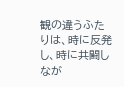観の違うふたりは、時に反発し、時に共闘しなが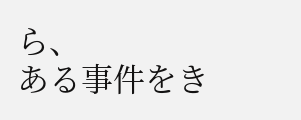ら、
ある事件をき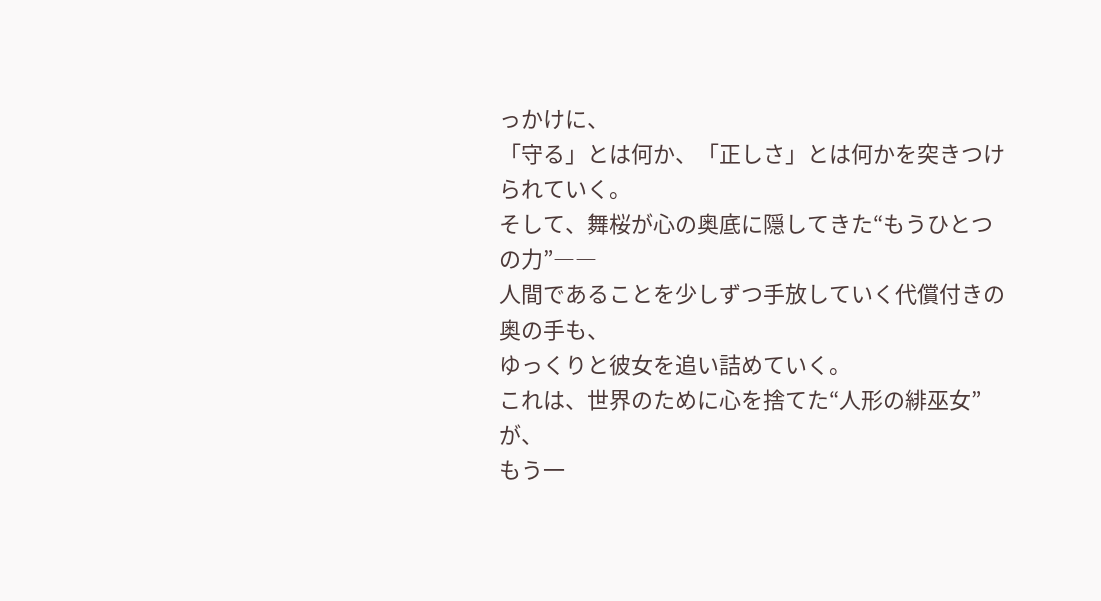っかけに、
「守る」とは何か、「正しさ」とは何かを突きつけられていく。
そして、舞桜が心の奥底に隠してきた“もうひとつの力”――
人間であることを少しずつ手放していく代償付きの奥の手も、
ゆっくりと彼女を追い詰めていく。
これは、世界のために心を捨てた“人形の緋巫女”が、
もう一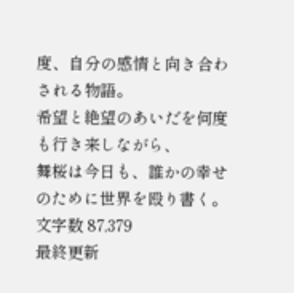度、自分の感情と向き合わされる物語。
希望と絶望のあいだを何度も行き来しながら、
舞桜は今日も、誰かの幸せのために世界を殴り書く。
文字数 87,379
最終更新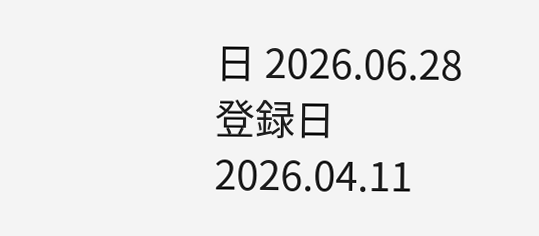日 2026.06.28
登録日 2026.04.11